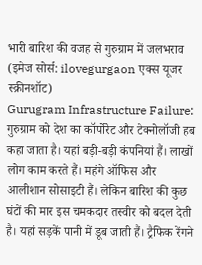भारी बारिश की वजह से गुरुग्राम में जलभराव (इमेज सोर्स: ilovegurgaon एक्स यूजर स्क्रीनशॉट)
Gurugram Infrastructure Failure: गुरुग्राम को देश का कॉर्पोरेट और टेक्नोलॉजी हब कहा जाता है। यहां बड़ी-बड़ी कंपनियां हैं। लाखों लोग काम करते हैं। महंगे ऑफिस और आलीशान सोसाइटी हैं। लेकिन बारिश की कुछ घंटों की मार इस चमकदार तस्वीर को बदल देती है। यहां सड़कें पानी में डूब जाती हैं। ट्रैफिक रेंगने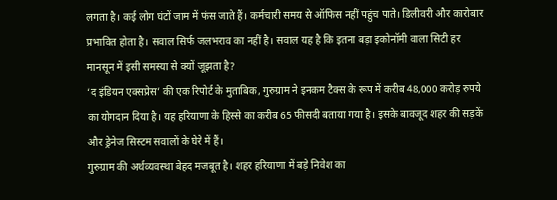लगता है। कई लोग घंटों जाम में फंस जाते हैं। कर्मचारी समय से ऑफिस नहीं पहुंच पाते। डिलीवरी और कारोबार प्रभावित होता है। सवाल सिर्फ जलभराव का नहीं है। सवाल यह है कि इतना बड़ा इकोनॉमी वाला सिटी हर मानसून में इसी समस्या से क्यों जूझता है?
‘द इंडियन एक्सप्रेस’ की एक रिपोर्ट के मुताबिक, गुरुग्राम ने इनकम टैक्स के रूप में करीब 48,000 करोड़ रुपये का योगदान दिया है। यह हरियाणा के हिस्से का करीब 65 फीसदी बताया गया है। इसके बावजूद शहर की सड़कें और ड्रेनेज सिस्टम सवालों के घेरे में हैं।
गुरुग्राम की अर्थव्यवस्था बेहद मजबूत है। शहर हरियाणा में बड़े निवेश का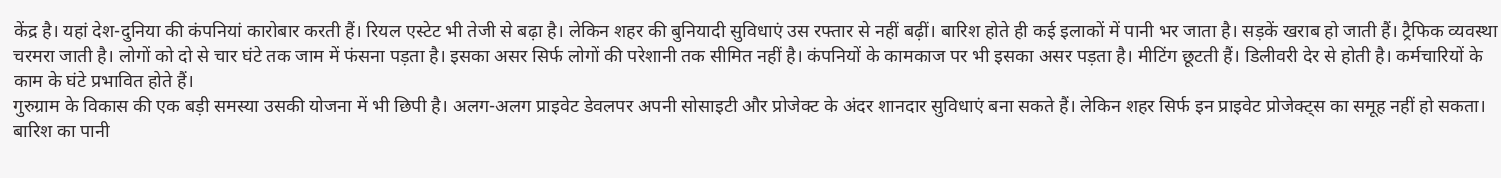केंद्र है। यहां देश-दुनिया की कंपनियां कारोबार करती हैं। रियल एस्टेट भी तेजी से बढ़ा है। लेकिन शहर की बुनियादी सुविधाएं उस रफ्तार से नहीं बढ़ीं। बारिश होते ही कई इलाकों में पानी भर जाता है। सड़कें खराब हो जाती हैं। ट्रैफिक व्यवस्था चरमरा जाती है। लोगों को दो से चार घंटे तक जाम में फंसना पड़ता है। इसका असर सिर्फ लोगों की परेशानी तक सीमित नहीं है। कंपनियों के कामकाज पर भी इसका असर पड़ता है। मीटिंग छूटती हैं। डिलीवरी देर से होती है। कर्मचारियों के काम के घंटे प्रभावित होते हैं।
गुरुग्राम के विकास की एक बड़ी समस्या उसकी योजना में भी छिपी है। अलग-अलग प्राइवेट डेवलपर अपनी सोसाइटी और प्रोजेक्ट के अंदर शानदार सुविधाएं बना सकते हैं। लेकिन शहर सिर्फ इन प्राइवेट प्रोजेक्ट्स का समूह नहीं हो सकता। बारिश का पानी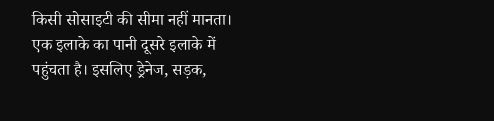किसी सोसाइटी की सीमा नहीं मानता। एक इलाके का पानी दूसरे इलाके में पहुंचता है। इसलिए ड्रेनेज, सड़क,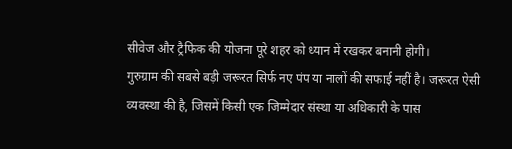सीवेज और ट्रैफिक की योजना पूरे शहर को ध्यान में रखकर बनानी होगी।
गुरुग्राम की सबसे बड़ी जरूरत सिर्फ नए पंप या नालों की सफाई नहीं है। जरूरत ऐसी व्यवस्था की है, जिसमें किसी एक जिम्मेदार संस्था या अधिकारी के पास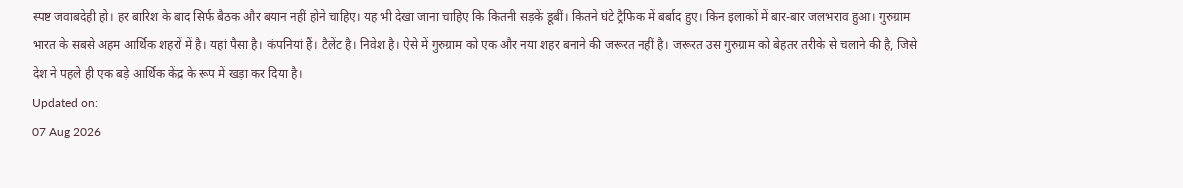स्पष्ट जवाबदेही हो। हर बारिश के बाद सिर्फ बैठक और बयान नहीं होने चाहिए। यह भी देखा जाना चाहिए कि कितनी सड़कें डूबीं। कितने घंटे ट्रैफिक में बर्बाद हुए। किन इलाकों में बार-बार जलभराव हुआ। गुरुग्राम भारत के सबसे अहम आर्थिक शहरों में है। यहां पैसा है। कंपनियां हैं। टैलेंट है। निवेश है। ऐसे में गुरुग्राम को एक और नया शहर बनाने की जरूरत नहीं है। जरूरत उस गुरुग्राम को बेहतर तरीके से चलाने की है, जिसे देश ने पहले ही एक बड़े आर्थिक केंद्र के रूप में खड़ा कर दिया है।
Updated on:
07 Aug 2026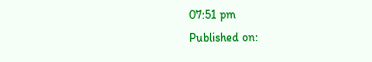07:51 pm
Published on: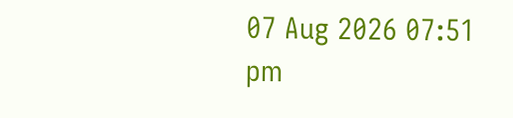07 Aug 2026 07:51 pm